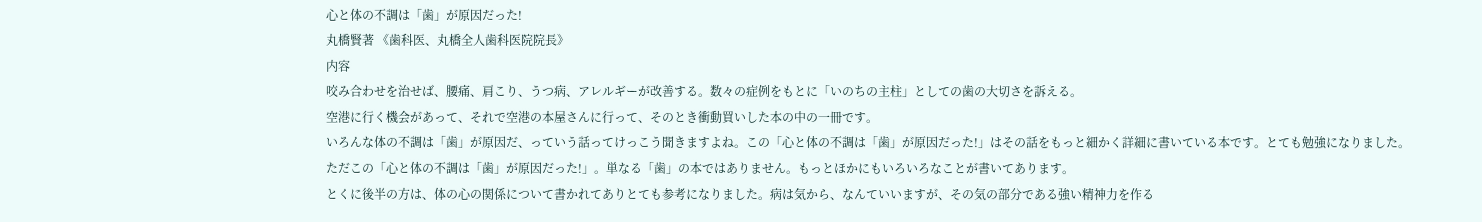心と体の不調は「歯」が原因だった!
丸橋賢著 《歯科医、丸橋全人歯科医院院長》
内容
咬み合わせを治せば、腰痛、肩こり、うつ病、アレルギーが改善する。数々の症例をもとに「いのちの主柱」としての歯の大切さを訴える。
空港に行く機会があって、それで空港の本屋さんに行って、そのとき衝動買いした本の中の一冊です。
いろんな体の不調は「歯」が原因だ、っていう話ってけっこう聞きますよね。この「心と体の不調は「歯」が原因だった!」はその話をもっと細かく詳細に書いている本です。とても勉強になりました。
ただこの「心と体の不調は「歯」が原因だった!」。単なる「歯」の本ではありません。もっとほかにもいろいろなことが書いてあります。
とくに後半の方は、体の心の関係について書かれてありとても参考になりました。病は気から、なんていいますが、その気の部分である強い精神力を作る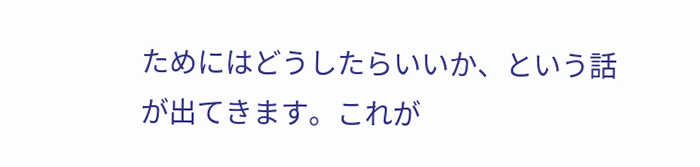ためにはどうしたらいいか、という話が出てきます。これが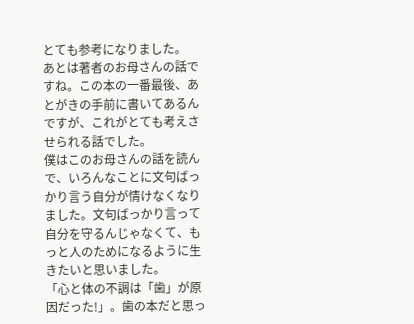とても参考になりました。
あとは著者のお母さんの話ですね。この本の一番最後、あとがきの手前に書いてあるんですが、これがとても考えさせられる話でした。
僕はこのお母さんの話を読んで、いろんなことに文句ばっかり言う自分が情けなくなりました。文句ばっかり言って自分を守るんじゃなくて、もっと人のためになるように生きたいと思いました。
「心と体の不調は「歯」が原因だった!」。歯の本だと思っ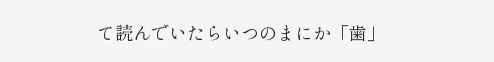て読んでいたらいつのまにか「歯」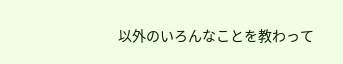以外のいろんなことを教わって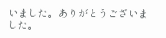いました。ありがとうございました。